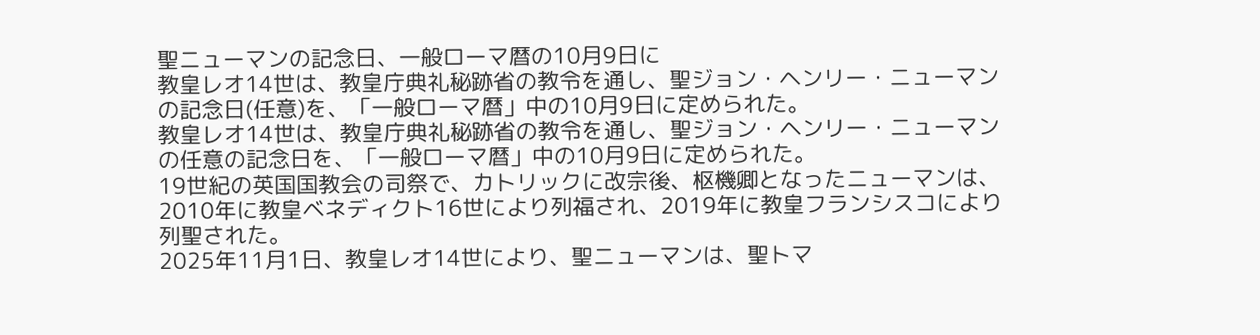聖ニューマンの記念日、一般ローマ暦の10月9日に
教皇レオ14世は、教皇庁典礼秘跡省の教令を通し、聖ジョン・ヘンリー・ニューマンの記念日(任意)を、「一般ローマ暦」中の10月9日に定められた。
教皇レオ14世は、教皇庁典礼秘跡省の教令を通し、聖ジョン・ヘンリー・ニューマンの任意の記念日を、「一般ローマ暦」中の10月9日に定められた。
19世紀の英国国教会の司祭で、カトリックに改宗後、枢機卿となったニューマンは、2010年に教皇ベネディクト16世により列福され、2019年に教皇フランシスコにより列聖された。
2025年11月1日、教皇レオ14世により、聖ニューマンは、聖トマ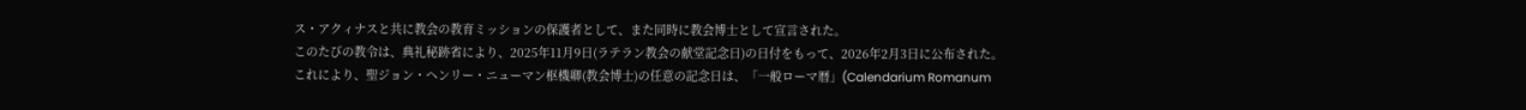ス・アクィナスと共に教会の教育ミッションの保護者として、また同時に教会博士として宣言された。
このたびの教令は、典礼秘跡省により、2025年11月9日(ラテラン教会の献堂記念日)の日付をもって、2026年2月3日に公布された。
これにより、聖ジョン・ヘンリー・ニューマン枢機卿(教会博士)の任意の記念日は、「一般ローマ暦」(Calendarium Romanum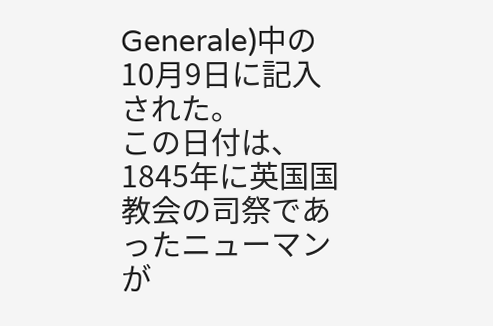Generale)中の10月9日に記入された。
この日付は、1845年に英国国教会の司祭であったニューマンが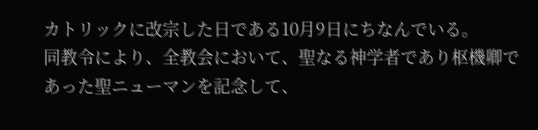カトリックに改宗した日である10月9日にちなんでいる。
同教令により、全教会において、聖なる神学者であり枢機卿であった聖ニューマンを記念して、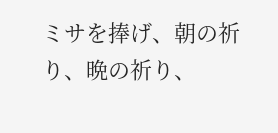ミサを捧げ、朝の祈り、晩の祈り、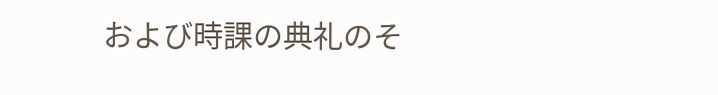および時課の典礼のそ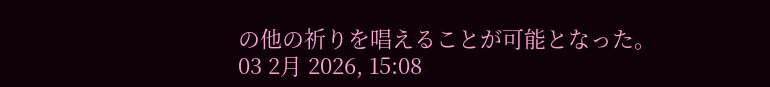の他の祈りを唱えることが可能となった。
03 2月 2026, 15:08